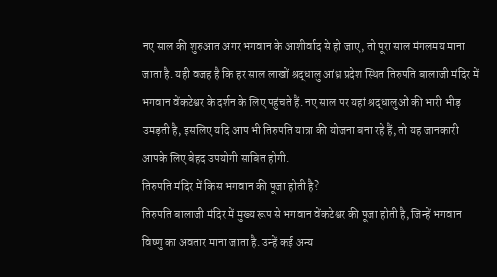नए साल की शुरुआत अगर भगवान के आशीर्वाद से हो जाए, तो पूरा साल मंगलमय माना जाता है. यही वजह है कि हर साल लाखों श्रद्धालु आंध्र प्रदेश स्थित तिरुपति बालाजी मंदिर में भगवान वेंकटेश्वर के दर्शन के लिए पहुंचते हैं. नए साल पर यहां श्रद्धालुओं की भारी भीड़ उमड़ती है, इसलिए यदि आप भी तिरुपति यात्रा की योजना बना रहे हैं, तो यह जानकारी आपके लिए बेहद उपयोगी साबित होगी.
तिरुपति मंदिर में किस भगवान की पूजा होती है?
तिरुपति बालाजी मंदिर में मुख्य रूप से भगवान वेंकटेश्वर की पूजा होती है, जिन्हें भगवान विष्णु का अवतार माना जाता है. उन्हें कई अन्य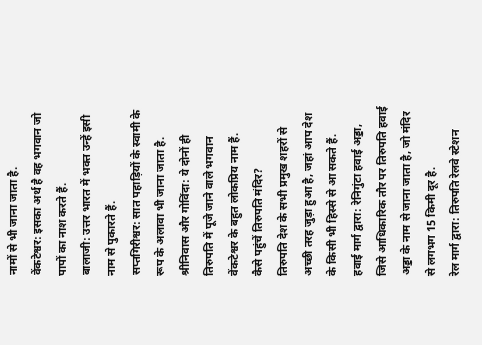नामों से भी जाना जाता है.
वेंकटेश्वर: इसका अर्थ है वह भगवान जो पापों का नाश करते हैं.
बालाजी: उत्तर भारत में भक्त उन्हें इसी नाम से पुकारते हैं.
सप्तगिरीश्वर: सात पहाड़ियों के स्वामी के रूप के अलावा भी जाना जाता है.
श्रीनिवास और गोविंदा: ये दोनों ही तिरुपति में पूजे जाने वाले भगवान वेंकटेश्वर के बहुत लोकप्रिय नाम हैं.
कैसे पहुंचें तिरुपति मंदिर?
तिरुपति देश के सभी प्रमुख शहरों से अच्छी तरह जुड़ा हुआ है, जहां आप देश के किसी भी हिस्से से आ सकते हैं.
हवाई मार्ग द्वारा: रेनिगुंटा हवाई अड्डा, जिसे आधिकारिक तौर पर तिरुपति हवाई अड्डा के नाम से जाना जाता है, जो मंदिर से लगभग 15 किमी दूर है.
रेल मार्ग द्वारा: तिरुपति रेलवे स्टेशन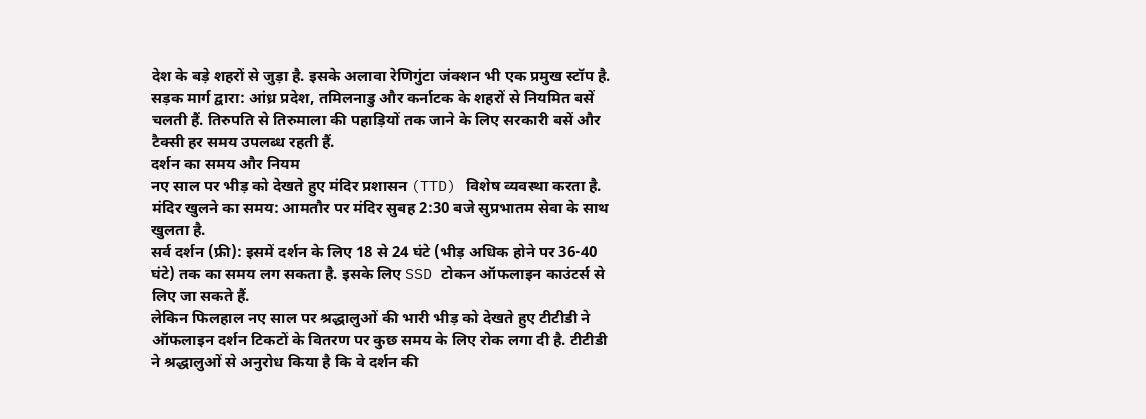देश के बड़े शहरों से जुड़ा है. इसके अलावा रेणिगुंटा जंक्शन भी एक प्रमुख स्टॉप है.
सड़क मार्ग द्वारा: आंध्र प्रदेश, तमिलनाडु और कर्नाटक के शहरों से नियमित बसें चलती हैं. तिरुपति से तिरुमाला की पहाड़ियों तक जाने के लिए सरकारी बसें और टैक्सी हर समय उपलब्ध रहती हैं.
दर्शन का समय और नियम
नए साल पर भीड़ को देखते हुए मंदिर प्रशासन (TTD) विशेष व्यवस्था करता है.
मंदिर खुलने का समय: आमतौर पर मंदिर सुबह 2:30 बजे सुप्रभातम सेवा के साथ खुलता है.
सर्व दर्शन (फ्री): इसमें दर्शन के लिए 18 से 24 घंटे (भीड़ अधिक होने पर 36-40 घंटे) तक का समय लग सकता है. इसके लिए SSD टोकन ऑफलाइन काउंटर्स से लिए जा सकते हैं.
लेकिन फिलहाल नए साल पर श्रद्धालुओं की भारी भीड़ को देखते हुए टीटीडी ने ऑफलाइन दर्शन टिकटों के वितरण पर कुछ समय के लिए रोक लगा दी है. टीटीडी ने श्रद्धालुओं से अनुरोध किया है कि वे दर्शन की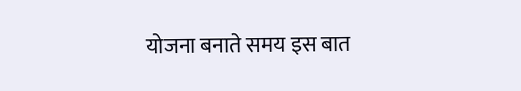योजना बनाते समय इस बात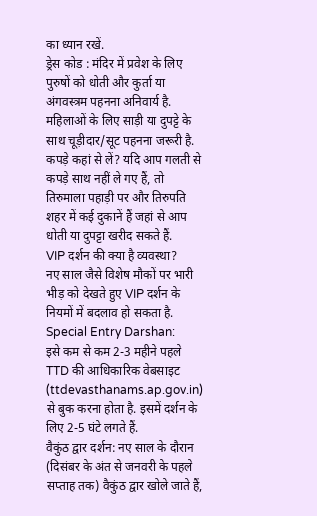का ध्यान रखें.
ड्रेस कोड : मंदिर में प्रवेश के लिए पुरुषों को धोती और कुर्ता या अंगवस्त्रम पहनना अनिवार्य है. महिलाओं के लिए साड़ी या दुपट्टे के साथ चूड़ीदार/सूट पहनना जरूरी है.
कपड़े कहां से लें? यदि आप गलती से कपड़े साथ नहीं ले गए हैं, तो तिरुमाला पहाड़ी पर और तिरुपति शहर में कई दुकानें हैं जहां से आप धोती या दुपट्टा खरीद सकते हैं.
VIP दर्शन की क्या है व्यवस्था?
नए साल जैसे विशेष मौकों पर भारी भीड़ को देखते हुए VIP दर्शन के नियमों में बदलाव हो सकता है.
Special Entry Darshan:
इसे कम से कम 2-3 महीने पहले TTD की आधिकारिक वेबसाइट (ttdevasthanams.ap.gov.in) से बुक करना होता है. इसमें दर्शन के लिए 2-5 घंटे लगते हैं.
वैकुंठ द्वार दर्शन: नए साल के दौरान (दिसंबर के अंत से जनवरी के पहले सप्ताह तक) वैकुंठ द्वार खोले जाते हैं,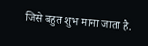जिसे बहुत शुभ माना जाता है.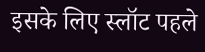इसके लिए स्लॉट पहले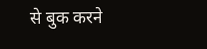से बुक करने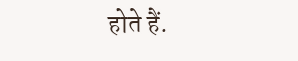होते हैं.